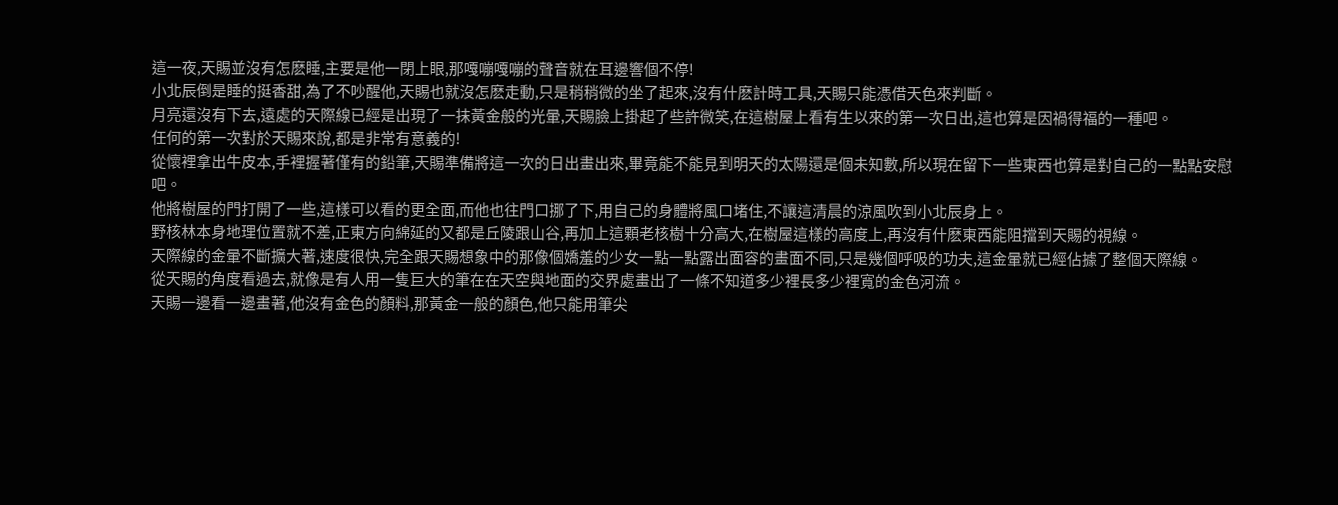這一夜,天賜並沒有怎麽睡,主要是他一閉上眼,那嘎嘣嘎嘣的聲音就在耳邊響個不停!
小北辰倒是睡的挺香甜,為了不吵醒他,天賜也就沒怎麽走動,只是稍稍微的坐了起來,沒有什麽計時工具,天賜只能憑借天色來判斷。
月亮還沒有下去,遠處的天際線已經是出現了一抹黃金般的光暈,天賜臉上掛起了些許微笑,在這樹屋上看有生以來的第一次日出,這也算是因禍得福的一種吧。
任何的第一次對於天賜來說,都是非常有意義的!
從懷裡拿出牛皮本,手裡握著僅有的鉛筆,天賜準備將這一次的日出畫出來,畢竟能不能見到明天的太陽還是個未知數,所以現在留下一些東西也算是對自己的一點點安慰吧。
他將樹屋的門打開了一些,這樣可以看的更全面,而他也往門口挪了下,用自己的身體將風口堵住,不讓這清晨的涼風吹到小北辰身上。
野核林本身地理位置就不差,正東方向綿延的又都是丘陵跟山谷,再加上這顆老核樹十分高大,在樹屋這樣的高度上,再沒有什麽東西能阻擋到天賜的視線。
天際線的金暈不斷擴大著,速度很快,完全跟天賜想象中的那像個嬌羞的少女一點一點露出面容的畫面不同,只是幾個呼吸的功夫,這金暈就已經佔據了整個天際線。
從天賜的角度看過去,就像是有人用一隻巨大的筆在在天空與地面的交界處畫出了一條不知道多少裡長多少裡寬的金色河流。
天賜一邊看一邊畫著,他沒有金色的顏料,那黃金一般的顏色,他只能用筆尖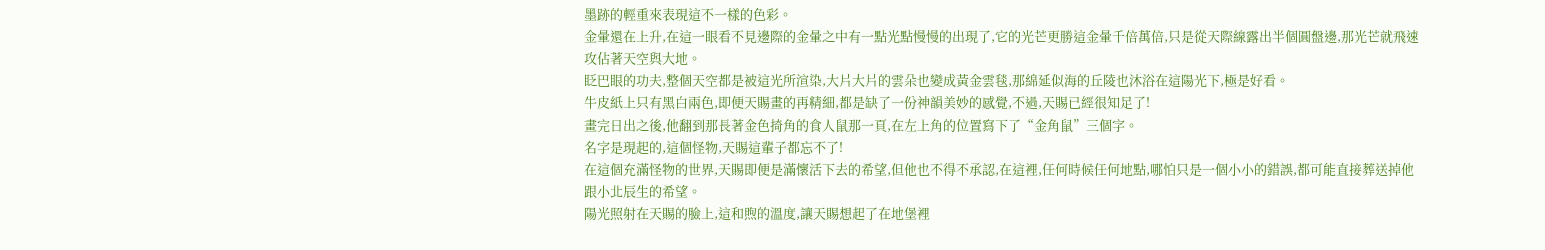墨跡的輕重來表現這不一樣的色彩。
金暈還在上升,在這一眼看不見邊際的金暈之中有一點光點慢慢的出現了,它的光芒更勝這金暈千倍萬倍,只是從天際線露出半個圓盤邊,那光芒就飛速攻佔著天空與大地。
眨巴眼的功夫,整個天空都是被這光所渲染,大片大片的雲朵也變成黃金雲毯,那綿延似海的丘陵也沐浴在這陽光下,極是好看。
牛皮紙上只有黑白兩色,即便天賜畫的再精細,都是缺了一份神韻美妙的感覺,不過,天賜已經很知足了!
畫完日出之後,他翻到那長著金色掎角的食人鼠那一頁,在左上角的位置寫下了“金角鼠”三個字。
名字是現起的,這個怪物,天賜這輩子都忘不了!
在這個充滿怪物的世界,天賜即便是滿懷活下去的希望,但他也不得不承認,在這裡,任何時候任何地點,哪怕只是一個小小的錯誤,都可能直接葬送掉他跟小北辰生的希望。
陽光照射在天賜的臉上,這和煦的溫度,讓天賜想起了在地堡裡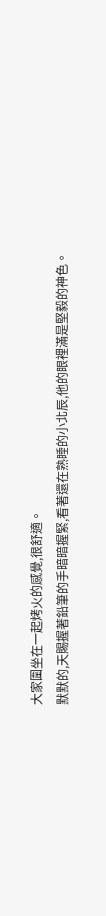大家圍坐在一起烤火的感覺,很舒適。
默默的,天賜握著鉛筆的手暗暗握緊,看著還在熟睡的小北辰,他的眼裡滿是堅毅的神色。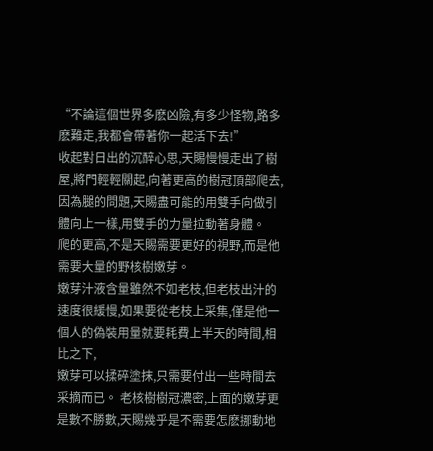“不論這個世界多麽凶險,有多少怪物,路多麽難走,我都會帶著你一起活下去!”
收起對日出的沉醉心思,天賜慢慢走出了樹屋,將門輕輕關起,向著更高的樹冠頂部爬去,因為腿的問題,天賜盡可能的用雙手向做引體向上一樣,用雙手的力量拉動著身體。
爬的更高,不是天賜需要更好的視野,而是他需要大量的野核樹嫩芽。
嫩芽汁液含量雖然不如老枝,但老枝出汁的速度很緩慢,如果要從老枝上采集,僅是他一個人的偽裝用量就要耗費上半天的時間,相比之下,
嫩芽可以揉碎塗抹,只需要付出一些時間去采摘而已。 老核樹樹冠濃密,上面的嫩芽更是數不勝數,天賜幾乎是不需要怎麽挪動地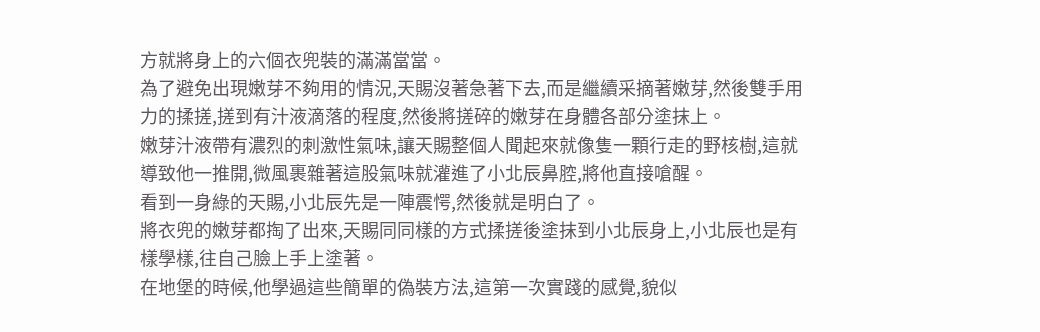方就將身上的六個衣兜裝的滿滿當當。
為了避免出現嫩芽不夠用的情況,天賜沒著急著下去,而是繼續采摘著嫩芽,然後雙手用力的揉搓,搓到有汁液滴落的程度,然後將搓碎的嫩芽在身體各部分塗抹上。
嫩芽汁液帶有濃烈的刺激性氣味,讓天賜整個人聞起來就像隻一顆行走的野核樹,這就導致他一推開,微風裹雜著這股氣味就灌進了小北辰鼻腔,將他直接嗆醒。
看到一身綠的天賜,小北辰先是一陣震愕,然後就是明白了。
將衣兜的嫩芽都掏了出來,天賜同同樣的方式揉搓後塗抹到小北辰身上,小北辰也是有樣學樣,往自己臉上手上塗著。
在地堡的時候,他學過這些簡單的偽裝方法,這第一次實踐的感覺,貌似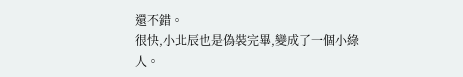還不錯。
很快,小北辰也是偽裝完畢,變成了一個小綠人。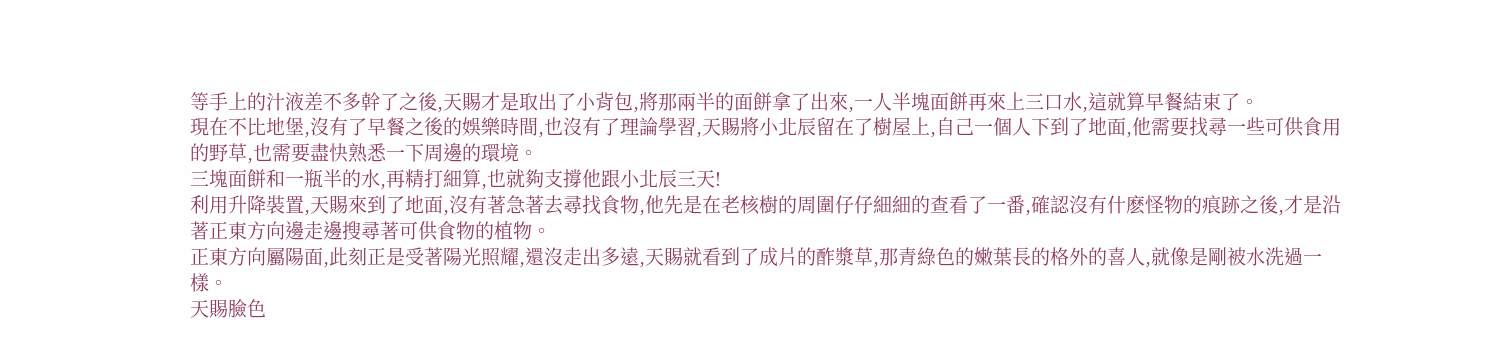等手上的汁液差不多幹了之後,天賜才是取出了小背包,將那兩半的面餅拿了出來,一人半塊面餅再來上三口水,這就算早餐結束了。
現在不比地堡,沒有了早餐之後的娛樂時間,也沒有了理論學習,天賜將小北辰留在了樹屋上,自己一個人下到了地面,他需要找尋一些可供食用的野草,也需要盡快熟悉一下周邊的環境。
三塊面餅和一瓶半的水,再精打細算,也就夠支撐他跟小北辰三天!
利用升降裝置,天賜來到了地面,沒有著急著去尋找食物,他先是在老核樹的周圍仔仔細細的查看了一番,確認沒有什麽怪物的痕跡之後,才是沿著正東方向邊走邊搜尋著可供食物的植物。
正東方向屬陽面,此刻正是受著陽光照耀,還沒走出多遠,天賜就看到了成片的酢漿草,那青綠色的嫩葉長的格外的喜人,就像是剛被水洗過一樣。
天賜臉色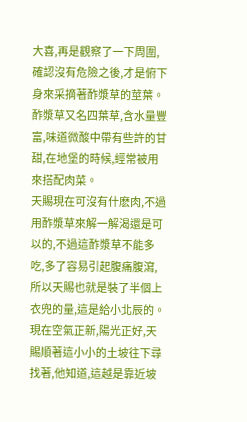大喜,再是觀察了一下周圍,確認沒有危險之後,才是俯下身來采摘著酢漿草的莖葉。
酢漿草又名四葉草,含水量豐富,味道微酸中帶有些許的甘甜,在地堡的時候,經常被用來搭配肉菜。
天賜現在可沒有什麽肉,不過用酢漿草來解一解渴還是可以的,不過這酢漿草不能多吃,多了容易引起腹痛腹瀉,所以天賜也就是裝了半個上衣兜的量,這是給小北辰的。
現在空氣正新,陽光正好,天賜順著這小小的土坡往下尋找著,他知道,這越是靠近坡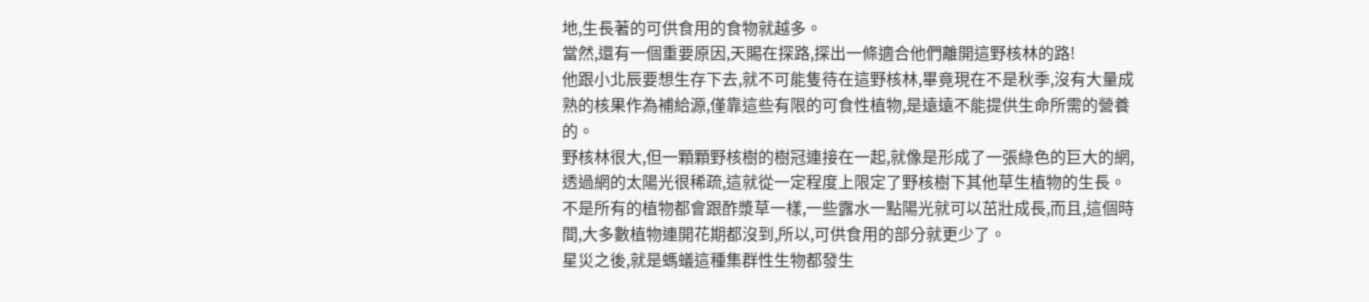地,生長著的可供食用的食物就越多。
當然,還有一個重要原因,天賜在探路,探出一條適合他們離開這野核林的路!
他跟小北辰要想生存下去,就不可能隻待在這野核林,畢竟現在不是秋季,沒有大量成熟的核果作為補給源,僅靠這些有限的可食性植物,是遠遠不能提供生命所需的營養的。
野核林很大,但一顆顆野核樹的樹冠連接在一起,就像是形成了一張綠色的巨大的網,透過網的太陽光很稀疏,這就從一定程度上限定了野核樹下其他草生植物的生長。
不是所有的植物都會跟酢漿草一樣,一些露水一點陽光就可以茁壯成長,而且,這個時間,大多數植物連開花期都沒到,所以,可供食用的部分就更少了。
星災之後,就是螞蟻這種集群性生物都發生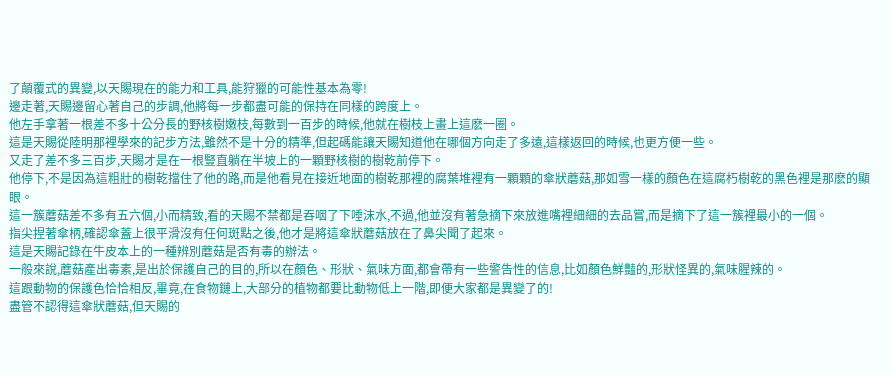了顛覆式的異變,以天賜現在的能力和工具,能狩獵的可能性基本為零!
邊走著,天賜邊留心著自己的步調,他將每一步都盡可能的保持在同樣的跨度上。
他左手拿著一根差不多十公分長的野核樹嫩枝,每數到一百步的時候,他就在樹枝上畫上這麽一圈。
這是天賜從陸明那裡學來的記步方法,雖然不是十分的精準,但起碼能讓天賜知道他在哪個方向走了多遠,這樣返回的時候,也更方便一些。
又走了差不多三百步,天賜才是在一根豎直躺在半坡上的一顆野核樹的樹乾前停下。
他停下,不是因為這粗壯的樹乾擋住了他的路,而是他看見在接近地面的樹乾那裡的腐葉堆裡有一顆顆的傘狀蘑菇,那如雪一樣的顏色在這腐朽樹乾的黑色裡是那麽的顯眼。
這一簇蘑菇差不多有五六個,小而精致,看的天賜不禁都是吞咽了下唾沫水,不過,他並沒有著急摘下來放進嘴裡細細的去品嘗,而是摘下了這一簇裡最小的一個。
指尖捏著傘柄,確認傘蓋上很平滑沒有任何斑點之後,他才是將這傘狀蘑菇放在了鼻尖聞了起來。
這是天賜記錄在牛皮本上的一種辨別蘑菇是否有毒的辦法。
一般來說,蘑菇產出毒素,是出於保護自己的目的,所以在顏色、形狀、氣味方面,都會帶有一些警告性的信息,比如顏色鮮豔的,形狀怪異的,氣味腥辣的。
這跟動物的保護色恰恰相反,畢竟,在食物鏈上,大部分的植物都要比動物低上一階,即便大家都是異變了的!
盡管不認得這傘狀蘑菇,但天賜的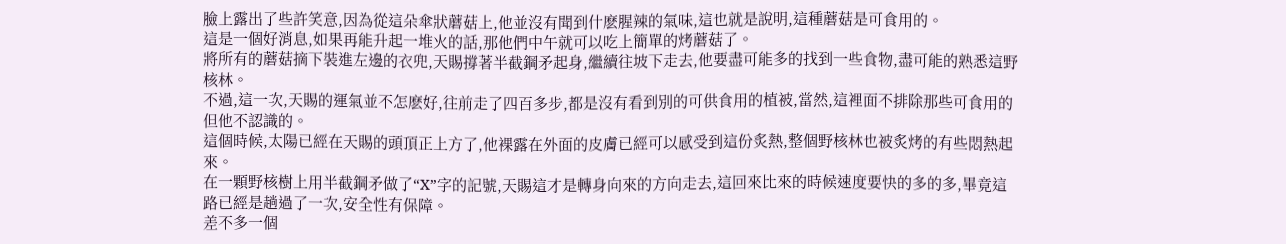臉上露出了些許笑意,因為從這朵傘狀蘑菇上,他並沒有聞到什麽腥辣的氣味,這也就是說明,這種蘑菇是可食用的。
這是一個好消息,如果再能升起一堆火的話,那他們中午就可以吃上簡單的烤蘑菇了。
將所有的蘑菇摘下裝進左邊的衣兜,天賜撐著半截鋼矛起身,繼續往坡下走去,他要盡可能多的找到一些食物,盡可能的熟悉這野核林。
不過,這一次,天賜的運氣並不怎麽好,往前走了四百多步,都是沒有看到別的可供食用的植被,當然,這裡面不排除那些可食用的但他不認識的。
這個時候,太陽已經在天賜的頭頂正上方了,他裸露在外面的皮膚已經可以感受到這份炙熱,整個野核林也被炙烤的有些悶熱起來。
在一顆野核樹上用半截鋼矛做了“X”字的記號,天賜這才是轉身向來的方向走去,這回來比來的時候速度要快的多的多,畢竟這路已經是趟過了一次,安全性有保障。
差不多一個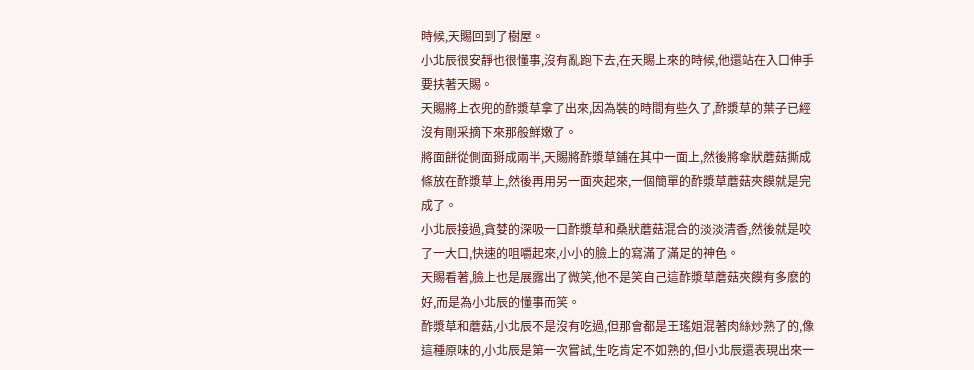時候,天賜回到了樹屋。
小北辰很安靜也很懂事,沒有亂跑下去,在天賜上來的時候,他還站在入口伸手要扶著天賜。
天賜將上衣兜的酢漿草拿了出來,因為裝的時間有些久了,酢漿草的葉子已經沒有剛采摘下來那般鮮嫩了。
將面餅從側面掰成兩半,天賜將酢漿草鋪在其中一面上,然後將傘狀蘑菇撕成條放在酢漿草上,然後再用另一面夾起來,一個簡單的酢漿草蘑菇夾饃就是完成了。
小北辰接過,貪婪的深吸一口酢漿草和桑狀蘑菇混合的淡淡清香,然後就是咬了一大口,快速的咀嚼起來,小小的臉上的寫滿了滿足的神色。
天賜看著,臉上也是展露出了微笑,他不是笑自己這酢漿草蘑菇夾饃有多麽的好,而是為小北辰的懂事而笑。
酢漿草和蘑菇,小北辰不是沒有吃過,但那會都是王瑤姐混著肉絲炒熟了的,像這種原味的,小北辰是第一次嘗試,生吃肯定不如熟的,但小北辰還表現出來一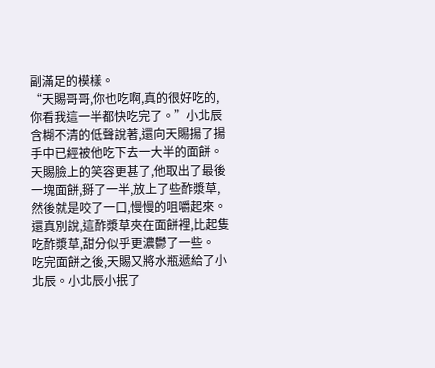副滿足的模樣。
“天賜哥哥,你也吃啊,真的很好吃的,你看我這一半都快吃完了。”小北辰含糊不清的低聲說著,還向天賜揚了揚手中已經被他吃下去一大半的面餅。
天賜臉上的笑容更甚了,他取出了最後一塊面餅,掰了一半,放上了些酢漿草,然後就是咬了一口,慢慢的咀嚼起來。
還真別說,這酢漿草夾在面餅裡,比起隻吃酢漿草,甜分似乎更濃鬱了一些。
吃完面餅之後,天賜又將水瓶遞給了小北辰。小北辰小抿了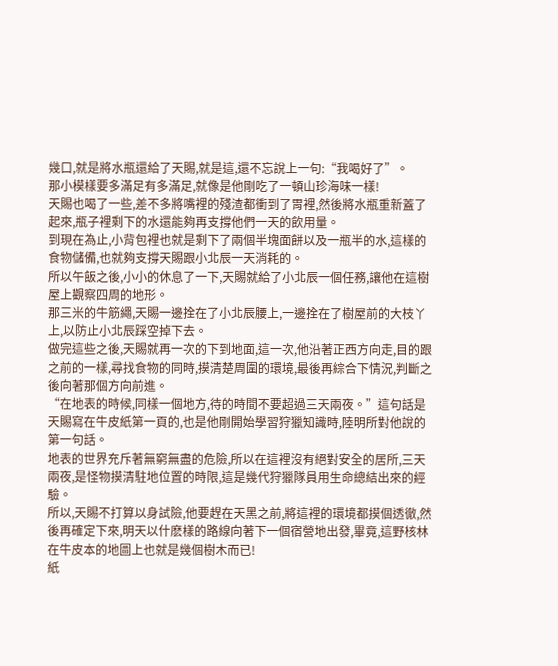幾口,就是將水瓶還給了天賜,就是這,還不忘說上一句:“我喝好了”。
那小模樣要多滿足有多滿足,就像是他剛吃了一頓山珍海味一樣!
天賜也喝了一些,差不多將嘴裡的殘渣都衝到了胃裡,然後將水瓶重新蓋了起來,瓶子裡剩下的水還能夠再支撐他們一天的飲用量。
到現在為止,小背包裡也就是剩下了兩個半塊面餅以及一瓶半的水,這樣的食物儲備,也就夠支撐天賜跟小北辰一天消耗的。
所以午飯之後,小小的休息了一下,天賜就給了小北辰一個任務,讓他在這樹屋上觀察四周的地形。
那三米的牛筋繩,天賜一邊拴在了小北辰腰上,一邊拴在了樹屋前的大枝丫上,以防止小北辰踩空掉下去。
做完這些之後,天賜就再一次的下到地面,這一次,他沿著正西方向走,目的跟之前的一樣,尋找食物的同時,摸清楚周圍的環境,最後再綜合下情況,判斷之後向著那個方向前進。
“在地表的時候,同樣一個地方,待的時間不要超過三天兩夜。”這句話是天賜寫在牛皮紙第一頁的,也是他剛開始學習狩獵知識時,陸明所對他說的第一句話。
地表的世界充斥著無窮無盡的危險,所以在這裡沒有絕對安全的居所,三天兩夜,是怪物摸清駐地位置的時限,這是幾代狩獵隊員用生命總結出來的經驗。
所以,天賜不打算以身試險,他要趕在天黑之前,將這裡的環境都摸個透徹,然後再確定下來,明天以什麽樣的路線向著下一個宿營地出發,畢竟,這野核林在牛皮本的地圖上也就是幾個樹木而已!
紙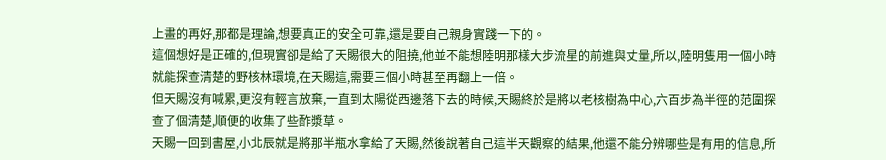上畫的再好,那都是理論,想要真正的安全可靠,還是要自己親身實踐一下的。
這個想好是正確的,但現實卻是給了天賜很大的阻撓,他並不能想陸明那樣大步流星的前進與丈量,所以,陸明隻用一個小時就能探查清楚的野核林環境,在天賜這,需要三個小時甚至再翻上一倍。
但天賜沒有喊累,更沒有輕言放棄,一直到太陽從西邊落下去的時候,天賜終於是將以老核樹為中心,六百步為半徑的范圍探查了個清楚,順便的收集了些酢漿草。
天賜一回到書屋,小北辰就是將那半瓶水拿給了天賜,然後說著自己這半天觀察的結果,他還不能分辨哪些是有用的信息,所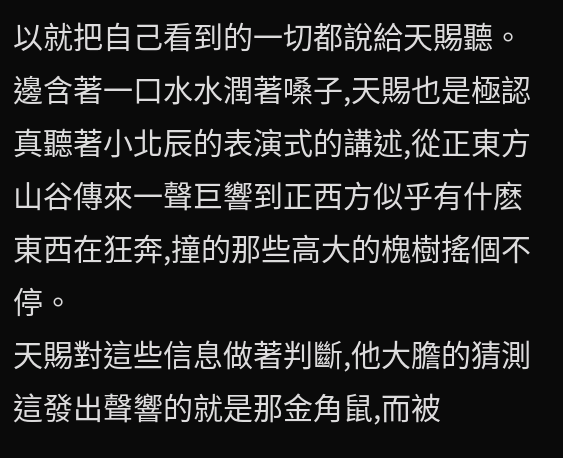以就把自己看到的一切都說給天賜聽。
邊含著一口水水潤著嗓子,天賜也是極認真聽著小北辰的表演式的講述,從正東方山谷傳來一聲巨響到正西方似乎有什麽東西在狂奔,撞的那些高大的槐樹搖個不停。
天賜對這些信息做著判斷,他大膽的猜測這發出聲響的就是那金角鼠,而被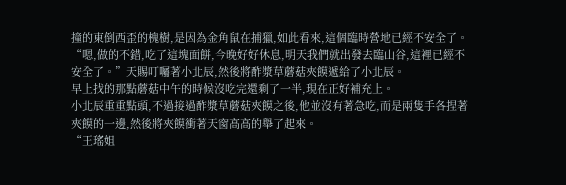撞的東倒西歪的槐樹,是因為金角鼠在捕獵,如此看來,這個臨時營地已經不安全了。
“嗯,做的不錯,吃了這塊面餅,今晚好好休息,明天我們就出發去臨山谷,這裡已經不安全了。”天賜叮囑著小北辰,然後將酢漿草蘑菇夾饃遞給了小北辰。
早上找的那點蘑菇中午的時候沒吃完還剩了一半,現在正好補充上。
小北辰重重點頭,不過接過酢漿草蘑菇夾饃之後,他並沒有著急吃,而是兩隻手各捏著夾饃的一邊,然後將夾饃衝著天窗高高的舉了起來。
“王瑤姐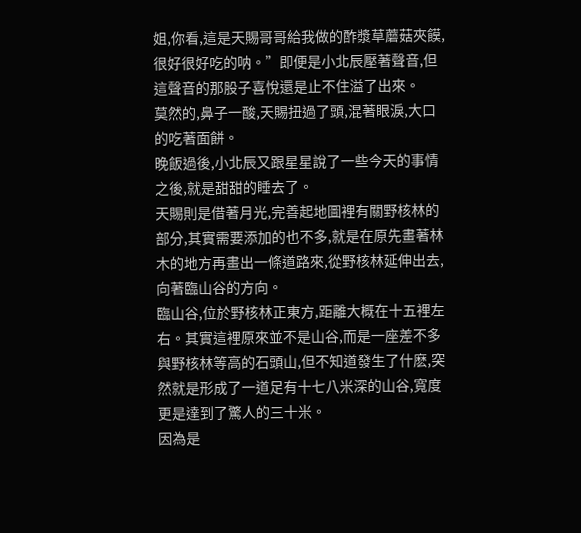姐,你看,這是天賜哥哥給我做的酢漿草蘑菇夾饃,很好很好吃的呐。”即便是小北辰壓著聲音,但這聲音的那股子喜悅還是止不住溢了出來。
莫然的,鼻子一酸,天賜扭過了頭,混著眼淚,大口的吃著面餅。
晚飯過後,小北辰又跟星星說了一些今天的事情之後,就是甜甜的睡去了。
天賜則是借著月光,完善起地圖裡有關野核林的部分,其實需要添加的也不多,就是在原先畫著林木的地方再畫出一條道路來,從野核林延伸出去,向著臨山谷的方向。
臨山谷,位於野核林正東方,距離大概在十五裡左右。其實這裡原來並不是山谷,而是一座差不多與野核林等高的石頭山,但不知道發生了什麽,突然就是形成了一道足有十七八米深的山谷,寬度更是達到了驚人的三十米。
因為是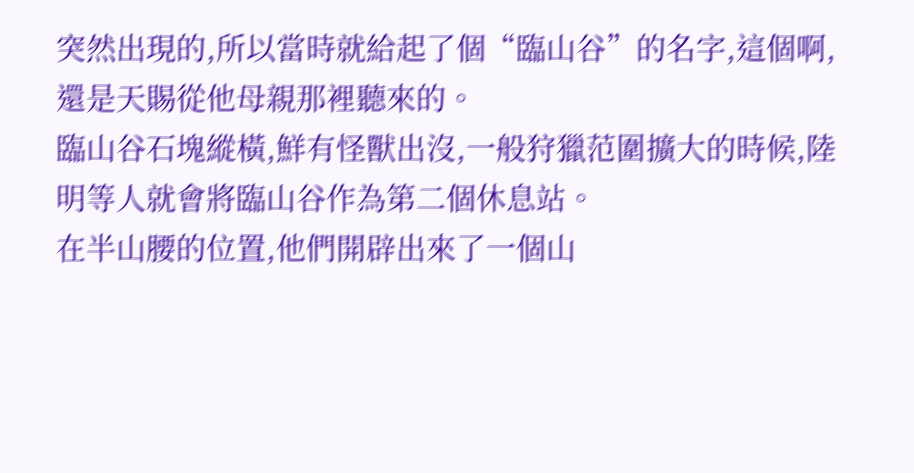突然出現的,所以當時就給起了個“臨山谷”的名字,這個啊,還是天賜從他母親那裡聽來的。
臨山谷石塊縱橫,鮮有怪獸出沒,一般狩獵范圍擴大的時候,陸明等人就會將臨山谷作為第二個休息站。
在半山腰的位置,他們開辟出來了一個山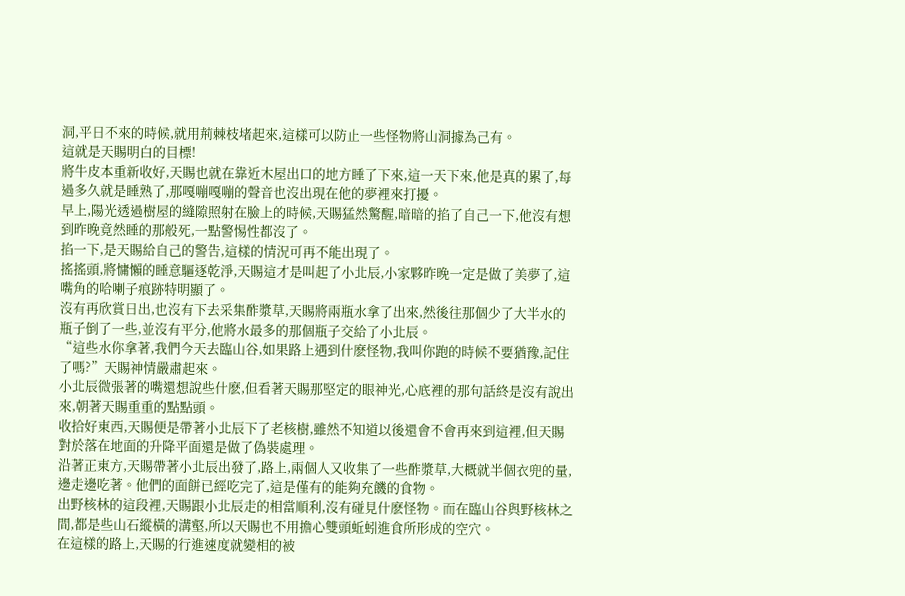洞,平日不來的時候,就用荊棘枝堵起來,這樣可以防止一些怪物將山洞據為己有。
這就是天賜明白的目標!
將牛皮本重新收好,天賜也就在靠近木屋出口的地方睡了下來,這一天下來,他是真的累了,每過多久就是睡熟了,那嘎嘣嘎嘣的聲音也沒出現在他的夢裡來打擾。
早上,陽光透過樹屋的縫隙照射在臉上的時候,天賜猛然驚醒,暗暗的掐了自己一下,他沒有想到昨晚竟然睡的那般死,一點警惕性都沒了。
掐一下,是天賜給自己的警告,這樣的情況可再不能出現了。
搖搖頭,將慵懶的睡意驅逐乾淨,天賜這才是叫起了小北辰,小家夥昨晚一定是做了美夢了,這嘴角的哈喇子痕跡特明顯了。
沒有再欣賞日出,也沒有下去采集酢漿草,天賜將兩瓶水拿了出來,然後往那個少了大半水的瓶子倒了一些,並沒有平分,他將水最多的那個瓶子交給了小北辰。
“這些水你拿著,我們今天去臨山谷,如果路上遇到什麽怪物,我叫你跑的時候不要猶豫,記住了嗎?”天賜神情嚴肅起來。
小北辰微張著的嘴還想說些什麽,但看著天賜那堅定的眼神光,心底裡的那句話終是沒有說出來,朝著天賜重重的點點頭。
收拾好東西,天賜便是帶著小北辰下了老核樹,雖然不知道以後還會不會再來到這裡,但天賜對於落在地面的升降平面還是做了偽裝處理。
沿著正東方,天賜帶著小北辰出發了,路上,兩個人又收集了一些酢漿草,大概就半個衣兜的量,邊走邊吃著。他們的面餅已經吃完了,這是僅有的能夠充饑的食物。
出野核林的這段裡,天賜跟小北辰走的相當順利,沒有碰見什麽怪物。而在臨山谷與野核林之間,都是些山石縱橫的溝壑,所以天賜也不用擔心雙頭蚯蚓進食所形成的空穴。
在這樣的路上,天賜的行進速度就變相的被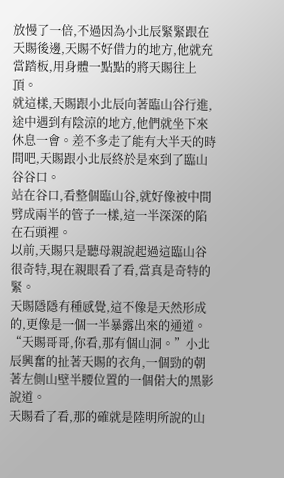放慢了一倍,不過因為小北辰緊緊跟在天賜後邊,天賜不好借力的地方,他就充當踏板,用身體一點點的將天賜往上頂。
就這樣,天賜跟小北辰向著臨山谷行進,途中遇到有陰涼的地方,他們就坐下來休息一會。差不多走了能有大半天的時間吧,天賜跟小北辰終於是來到了臨山谷谷口。
站在谷口,看整個臨山谷,就好像被中間劈成兩半的管子一樣,這一半深深的陷在石頭裡。
以前,天賜只是聽母親說起過這臨山谷很奇特,現在親眼看了看,當真是奇特的緊。
天賜隱隱有種感覺,這不像是天然形成的,更像是一個一半暴露出來的通道。
“天賜哥哥,你看,那有個山洞。”小北辰興奮的扯著天賜的衣角,一個勁的朝著左側山壁半腰位置的一個偌大的黑影說道。
天賜看了看,那的確就是陸明所說的山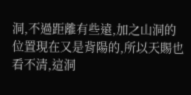洞,不過距離有些遠,加之山洞的位置現在又是背陽的,所以天賜也看不清,這洞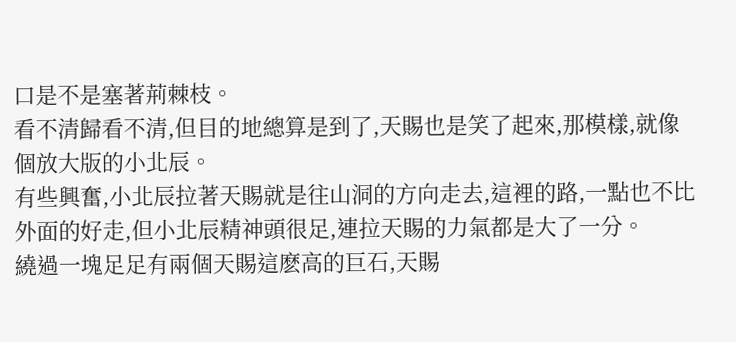口是不是塞著荊棘枝。
看不清歸看不清,但目的地總算是到了,天賜也是笑了起來,那模樣,就像個放大版的小北辰。
有些興奮,小北辰拉著天賜就是往山洞的方向走去,這裡的路,一點也不比外面的好走,但小北辰精神頭很足,連拉天賜的力氣都是大了一分。
繞過一塊足足有兩個天賜這麽高的巨石,天賜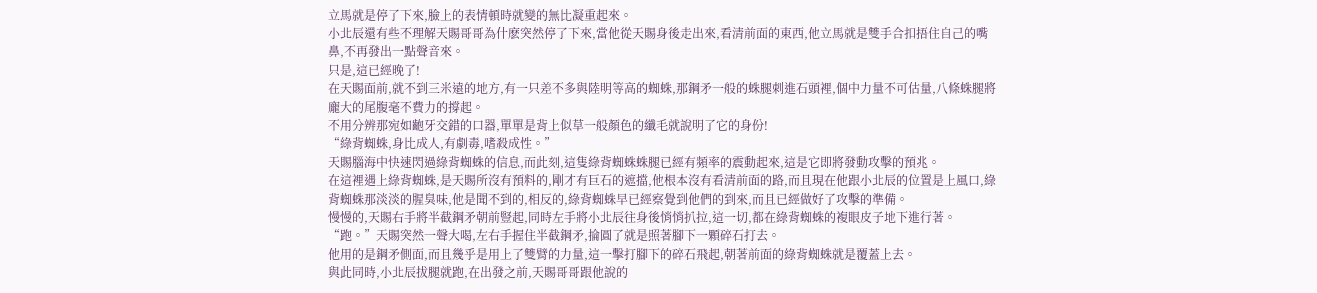立馬就是停了下來,臉上的表情頓時就變的無比凝重起來。
小北辰還有些不理解天賜哥哥為什麽突然停了下來,當他從天賜身後走出來,看清前面的東西,他立馬就是雙手合扣捂住自己的嘴鼻,不再發出一點聲音來。
只是,這已經晚了!
在天賜面前,就不到三米遠的地方,有一只差不多與陸明等高的蜘蛛,那鋼矛一般的蛛腿刺進石頭裡,個中力量不可估量,八條蛛腿將龐大的尾腹毫不費力的撐起。
不用分辨那宛如齙牙交錯的口器,單單是背上似草一般顏色的纖毛就說明了它的身份!
“綠背蜘蛛,身比成人,有劇毒,嗜殺成性。”
天賜腦海中快速閃過綠背蜘蛛的信息,而此刻,這隻綠背蜘蛛蛛腿已經有頻率的震動起來,這是它即將發動攻擊的預兆。
在這裡遇上綠背蜘蛛,是天賜所沒有預料的,剛才有巨石的遮擋,他根本沒有看清前面的路,而且現在他跟小北辰的位置是上風口,綠背蜘蛛那淡淡的腥臭味,他是聞不到的,相反的,綠背蜘蛛早已經察覺到他們的到來,而且已經做好了攻擊的準備。
慢慢的,天賜右手將半截鋼矛朝前豎起,同時左手將小北辰往身後悄悄扒拉,這一切,都在綠背蜘蛛的複眼皮子地下進行著。
“跑。”天賜突然一聲大喝,左右手握住半截鋼矛,掄圓了就是照著腳下一顆碎石打去。
他用的是鋼矛側面,而且幾乎是用上了雙臂的力量,這一擊打腳下的碎石飛起,朝著前面的綠背蜘蛛就是覆蓋上去。
與此同時,小北辰拔腿就跑,在出發之前,天賜哥哥跟他說的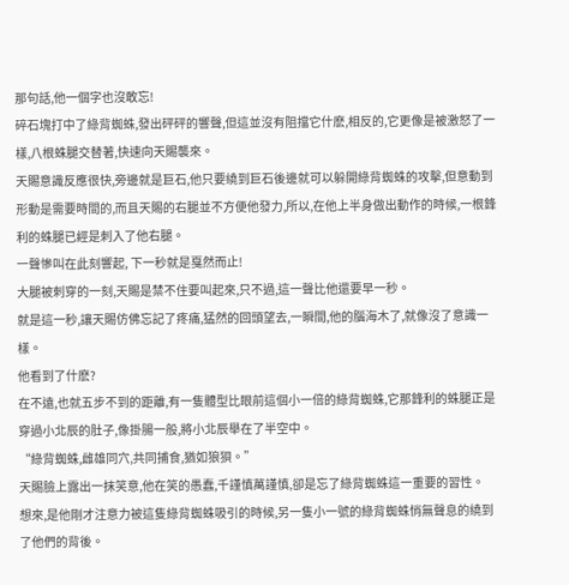那句話,他一個字也沒敢忘!
碎石塊打中了綠背蜘蛛,發出砰砰的響聲,但這並沒有阻擋它什麽,相反的,它更像是被激怒了一樣,八根蛛腿交替著,快速向天賜襲來。
天賜意識反應很快,旁邊就是巨石,他只要繞到巨石後邊就可以躲開綠背蜘蛛的攻擊,但意動到形動是需要時間的,而且天賜的右腿並不方便他發力,所以,在他上半身做出動作的時候,一根鋒利的蛛腿已經是刺入了他右腿。
一聲慘叫在此刻響起, 下一秒就是戛然而止!
大腿被刺穿的一刻,天賜是禁不住要叫起來,只不過,這一聲比他還要早一秒。
就是這一秒,讓天賜仿佛忘記了疼痛,猛然的回頭望去,一瞬間,他的腦海木了,就像沒了意識一樣。
他看到了什麽?
在不遠,也就五步不到的距離,有一隻體型比眼前這個小一倍的綠背蜘蛛,它那鋒利的蛛腿正是穿過小北辰的肚子,像掛腸一般,將小北辰舉在了半空中。
“綠背蜘蛛,雌雄同穴,共同捕食,猶如狼狽。”
天賜臉上露出一抹笑意,他在笑的愚蠢,千謹慎萬謹慎,卻是忘了綠背蜘蛛這一重要的習性。
想來,是他剛才注意力被這隻綠背蜘蛛吸引的時候,另一隻小一號的綠背蜘蛛悄無聲息的繞到了他們的背後。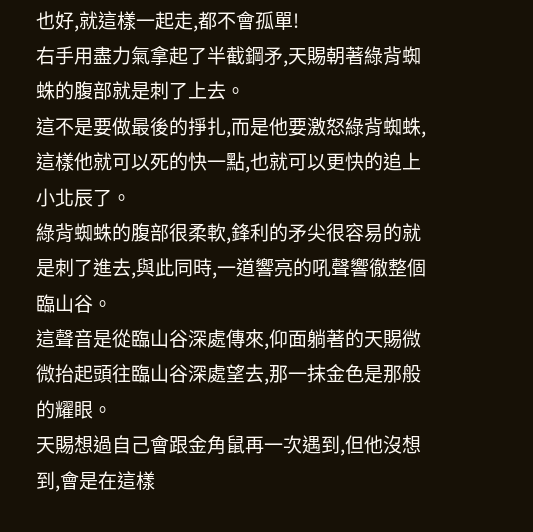也好,就這樣一起走,都不會孤單!
右手用盡力氣拿起了半截鋼矛,天賜朝著綠背蜘蛛的腹部就是刺了上去。
這不是要做最後的掙扎,而是他要激怒綠背蜘蛛,這樣他就可以死的快一點,也就可以更快的追上小北辰了。
綠背蜘蛛的腹部很柔軟,鋒利的矛尖很容易的就是刺了進去,與此同時,一道響亮的吼聲響徹整個臨山谷。
這聲音是從臨山谷深處傳來,仰面躺著的天賜微微抬起頭往臨山谷深處望去,那一抹金色是那般的耀眼。
天賜想過自己會跟金角鼠再一次遇到,但他沒想到,會是在這樣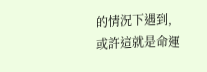的情況下遇到,或許這就是命運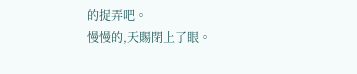的捉弄吧。
慢慢的,天賜閉上了眼。